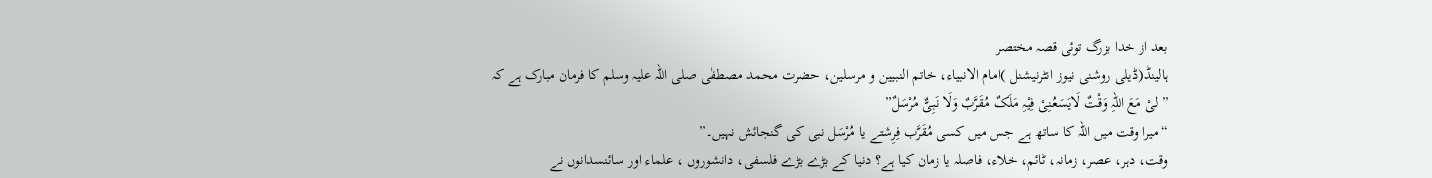بعد از خدا بزرگ توئی قصہ مختصر
ہالینڈ(ڈیلی روشنی نیوز انٹرنیشنل )امام الانبیاء، خاتم النبیین و مرسلین، حضرت محمد مصطفٰی صلی اللہ علیہ وسلم کا فرمان مبارک ہے کہ
” لیْ مَعَ اللہِ وَقْتٌ لَایَسَعُنِیْ فِیْہِ مَلَکٌ مُقَرَّبٌ وَلَا نَبِیٌّ مُرْسَلٌ”
“میرا وقت میں اللہ کا ساتھ ہے جس میں کسی مُقَرَّب فِرِشتے یا مُرْسَل نبی کی گنجائش نہیں۔”
وقت، دہر، عصر، زمانہ، ٹائم، خلاء، فاصلہ یا زمان کیا ہے؟ دنیا کے بڑے بڑے فلسفی، دانشوروں ، علماء اور سائنسدانوں نے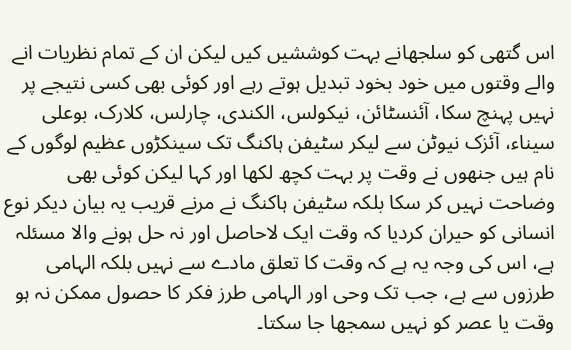اس گتھی کو سلجھانے بہت کوششیں کیں لیکن ان کے تمام نظریات انے والے وقتوں میں خود بخود تبدیل ہوتے رہے اور کوئی بھی کسی نتیجے پر نہیں پہنچ سکا، آئنسٹائن، نیکولس، الکندی، چارلس، کلارک، بوعلی سیناء، آئزک نیوٹن سے لیکر سٹیفن ہاکنگ تک سینکڑوں عظیم لوگوں کے نام ہیں جنھوں نے وقت پر بہت کچھ لکھا اور کہا لیکن کوئی بھی وضاحت نہیں کر سکا بلکہ سٹیفن ہاکنگ نے مرنے قریب یہ بیان دیکر نوع انسانی کو حیران کردیا کہ وقت ایک لاحاصل اور نہ حل ہونے والا مسئلہ ہے، اس کی وجہ یہ ہے کہ وقت کا تعلق مادے سے نہیں بلکہ الہامی طرزوں سے ہے، جب تک وحی اور الہامی طرز فکر کا حصول ممکن نہ ہو وقت یا عصر کو نہیں سمجھا جا سکتا۔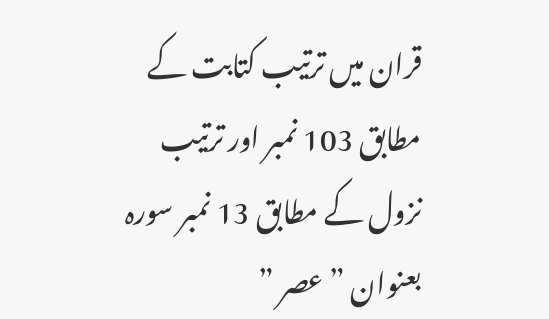قران میں ترتیب کتابت کے مطابق 103 نمبر اور ترتیب نزول کے مطابق 13 نمبر سورہ بعنوان ” عصر ”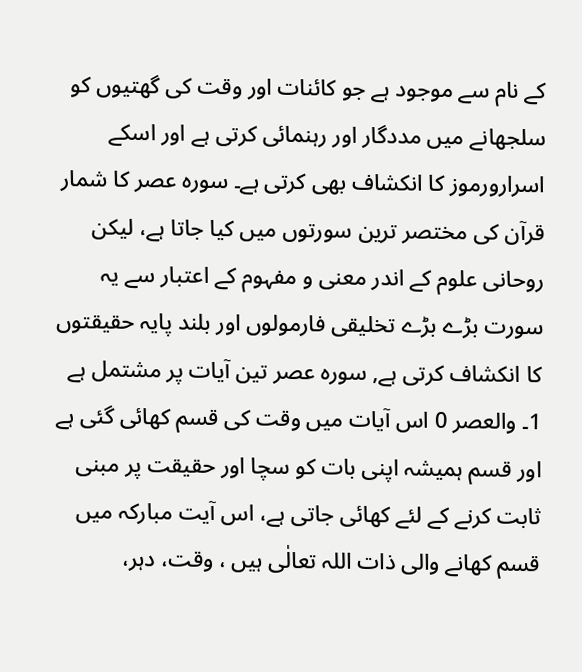کے نام سے موجود ہے جو کائنات اور وقت کی گھتیوں کو سلجھانے میں مددگار اور رہنمائی کرتی ہے اور اسکے اسرارورموز کا انکشاف بھی کرتی ہے۔ سورہ عصر کا شمار قرآن کی مختصر ترین سورتوں میں کیا جاتا ہے، لیکن روحانی علوم کے اندر معنی و مفہوم کے اعتبار سے یہ سورت بڑے بڑے تخلیقی فارمولوں اور بلند پایہ حقیقتوں کا انکشاف کرتی ہے, سورہ عصر تین آیات پر مشتمل ہے
1۔ والعصر 0 اس آیات میں وقت کی قسم کھائی گئی ہے اور قسم ہمیشہ اپنی بات کو سچا اور حقیقت پر مبنی ثابت کرنے کے لئے کھائی جاتی ہے، اس آیت مبارکہ میں قسم کھانے والی ذات اللہ تعالٰی ہیں ، وقت، دہر،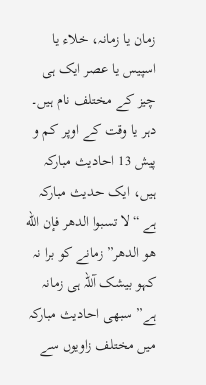زمان یا زمانہ، خلاء یا اسپیس یا عصر ایک ہی چیز کے مختلف نام ہیں۔ دہر یا وقت کے اوپر کم و پیش 13 احادیث مبارکہ ہیں، ایک حدیث مبارکہ ہے “لا تسبوا الدهر فإن الله هو الدهر” زمانے کو برا نہ کہو بیشک آللہ ہی زمانہ ہے” سبھی احادیث مبارکہ میں مختلف زاویوں سے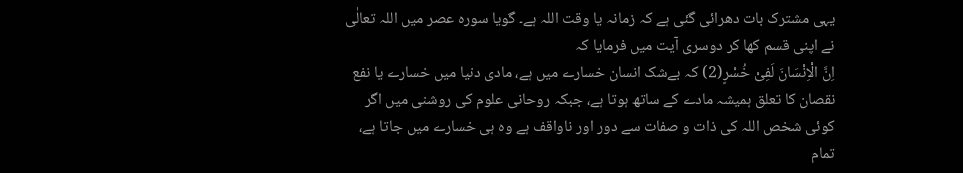یہی مشترک بات دھرائی گئی ہے کہ زمانہ یا وقت اللہ ہے۔ گویا سورہ عصر میں اللہ تعالٰی نے اپنی قسم کھا کر دوسری آیت میں فرمایا کہ
اِنَّ الْاِنْسَانَ لَفِیْ خُسْرٍ(2) کہ بےشک انسان خسارے میں ہے، مادی دنیا میں خسارے یا نفع نقصان کا تعلق ہمیشہ مادے کے ساتھ ہوتا ہے، جبکہ روحانی علوم کی روشنی میں اگر کوئی شخص اللہ کی ذات و صفات سے دور اور ناواقف ہے وہ ہی خسارے میں جاتا ہے، تمام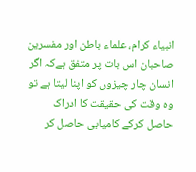انبیاء کرام، علماء باطن اور مفسرین صاحبان اس بات پر متفق ہےکہ اگر انسان چار چیزوں کو اپنا لیتا ہے تو وہ وقت کی حقیقت کا ادراک حاصل کرکے کامیابی حاصل کر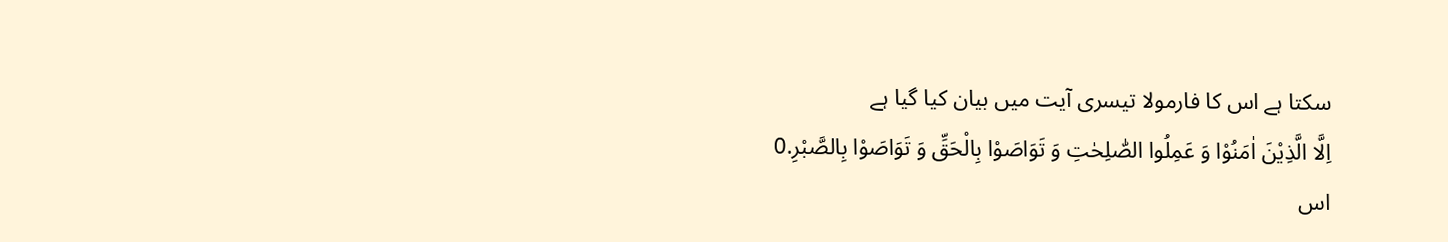سکتا ہے اس کا فارمولا تیسری آیت میں بیان کیا گیا ہے
اِلَّا الَّذِیْنَ اٰمَنُوْا وَ عَمِلُوا الصّٰلِحٰتِ وَ تَوَاصَوْا بِالْحَقِّ وَ تَوَاصَوْا بِالصَّبْرِ.0
اس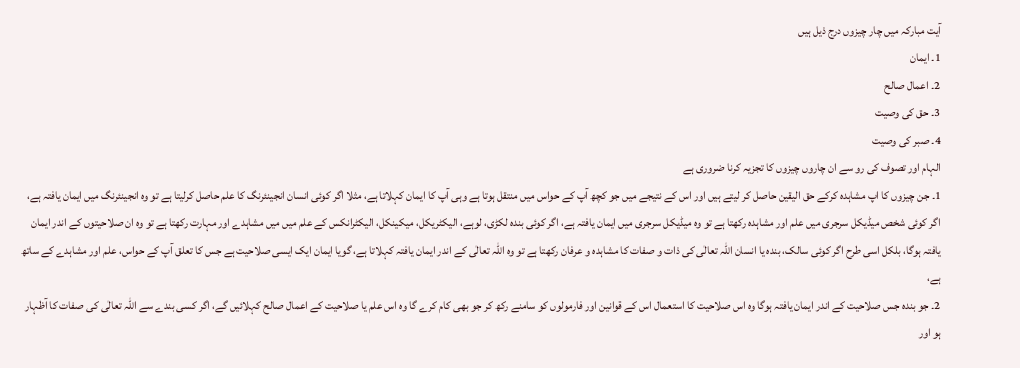آیت مبارکہ میں چار چیزوں درج ذیل ہیں
1۔ ایمان
2۔ اعمال صالح
3۔ حق کی وصیت
4۔ صبر کی وصیت
الہام اور تصوف کی رو سے ان چاروں چیزوں کا تجزیہ کرنا ضروری ہے
1۔ جن چیزوں کا اپ مشاہدہ کرکے حق الیقین حاصل کر لیتے ہیں اور اس کے نتیجے میں جو کچھ آپ کے حواس میں منتقل ہوتا ہے وہی آپ کا ایمان کہلاتا ہے، مثلا اگر کوئی انسان انجینئرنگ کا علم حاصل کرلیتا ہے تو وہ انجینئرنگ میں ایمان یافتہ ہے، اگر کوئی شخص میڈیکل سرجری میں علم اور مشاہدہ رکھتا ہے تو وہ میڈیکل سرجری میں ایمان یافتہ ہے، اگر کوئی بندہ لکڑی، لوہے، الیکٹریکل، میکینکل، الیکٹرانکس کے علم میں میں مشاہدے اور مہارت رکھتا ہے تو وہ ان صلاحیتوں کے اندر ایمان یافتہ ہوگا، بلکل اسی طرح اگر کوئی سالک، بندہ یا انسان اللہ تعالٰی کی ذات و صفات کا مشاہدہ و عرفان رکھتا ہے تو وہ اللہ تعالٰی کے اندر ایمان یافتہ کہلاتا ہے، گویا ایمان ایک ایسی صلاحیت ہے جس کا تعلق آپ کے حواس، علم اور مشاہدے کے ساتھ ہے،
2۔ جو بندہ جس صلاحیت کے اندر ایمان یافتہ ہوگا وہ اس صلاحیت کا استعمال اس کے قوانین اور فارمولوں کو سامنے رکھ کر جو بھی کام کرے گا وہ اس علم یا صلاحیت کے اعمال صالح کہلائیں گے، اگر کسی بندے سے اللہ تعالٰی کی صفات کا آظہار ہو اور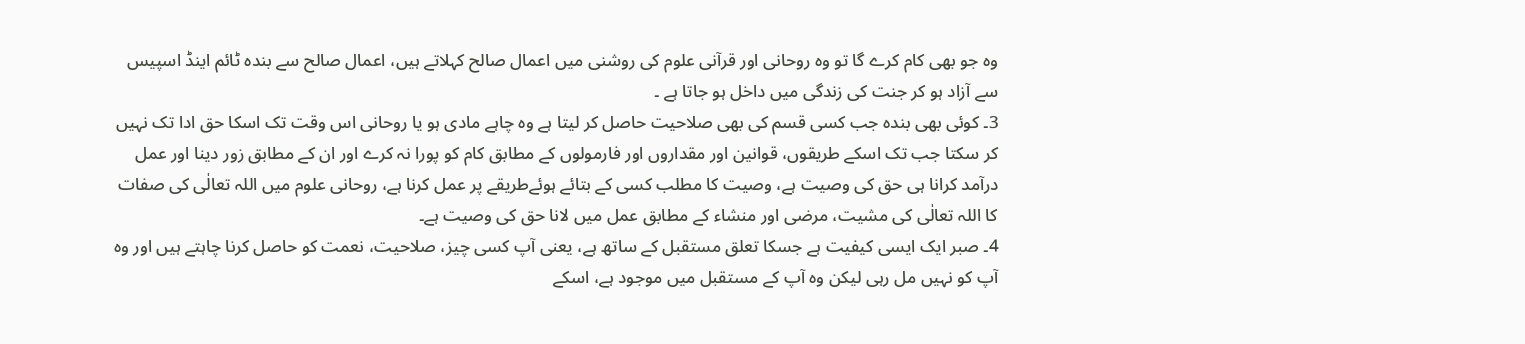وہ جو بھی کام کرے گا تو وہ روحانی اور قرآنی علوم کی روشنی میں اعمال صالح کہلاتے ہیں، اعمال صالح سے بندہ ٹائم اینڈ اسپیس سے آزاد ہو کر جنت کی زندگی میں داخل ہو جاتا ہے ۔
3۔ کوئی بھی بندہ جب کسی قسم کی بھی صلاحیت حاصل کر لیتا ہے وہ چاہے مادی ہو یا روحانی اس وقت تک اسکا حق ادا تک نہیں کر سکتا جب تک اسکے طریقوں، قوانین اور مقداروں اور فارمولوں کے مطابق کام کو پورا نہ کرے اور ان کے مطابق زور دینا اور عمل درآمد کرانا ہی حق کی وصیت ہے، وصیت کا مطلب کسی کے بتائے ہوئےطریقے پر عمل کرنا ہے، روحانی علوم میں اللہ تعالٰی کی صفات کا اللہ تعالٰی کی مشیت، مرضی اور منشاء کے مطابق عمل میں لانا حق کی وصیت ہے۔
4۔ صبر ایک ایسی کیفیت ہے جسکا تعلق مستقبل کے ساتھ ہے، یعنی آپ کسی چیز، صلاحیت، نعمت کو حاصل کرنا چاہتے ہیں اور وہ آپ کو نہیں مل رہی لیکن وہ آپ کے مستقبل میں موجود ہے، اسکے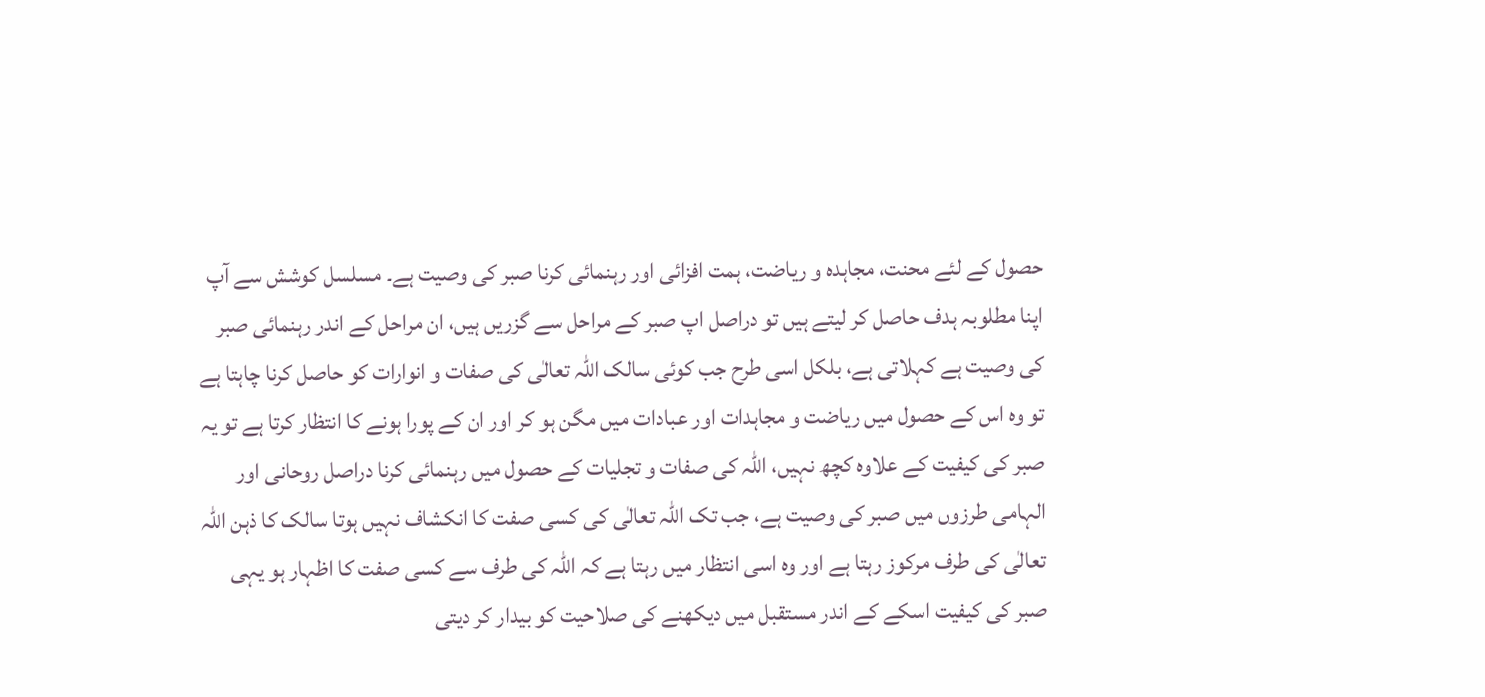حصول کے لئے محنت، مجاہدہ و ریاضت، ہمت افزائی اور رہنمائی کرنا صبر کی وصیت ہے۔ مسلسل کوشش سے آپ اپنا مطلوبہ ہدف حاصل کر لیتے ہیں تو دراصل اپ صبر کے مراحل سے گزریں ہیں، ان مراحل کے اندر رہنمائی صبر کی وصیت ہے کہلاتی ہے، بلکل اسی طرح جب کوئی سالک اللہ تعالٰی کی صفات و انوارات کو حاصل کرنا چاہتا ہے تو وہ اس کے حصول میں ریاضت و مجاہدات اور عبادات میں مگن ہو کر اور ان کے پورا ہونے کا انتظار کرتا ہے تو یہ صبر کی کیفیت کے علاوہ کچھ نہیں، اللہ کی صفات و تجلیات کے حصول میں رہنمائی کرنا دراصل روحانی اور الہامی طرزوں میں صبر کی وصیت ہے، جب تک اللہ تعالٰی کی کسی صفت کا انکشاف نہیں ہوتا سالک کا ذہن اللہ تعالٰی کی طرف مرکوز رہتا ہے اور وہ اسی انتظار میں رہتا ہے کہ اللہ کی طرف سے کسی صفت کا اظہار ہو یہی صبر کی کیفیت اسکے کے اندر مستقبل میں دیکھنے کی صلاحیت کو بیدار کر دیتی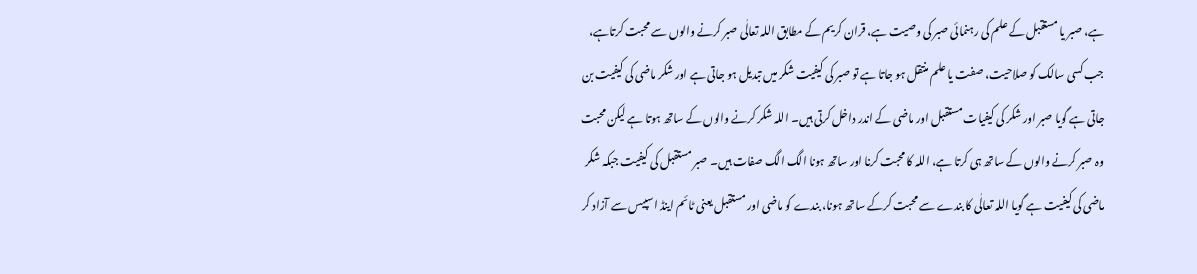ہے، صبر یا مستقبل کے علم کی رہنمائی صبر کی وصیت ہے، قران کریم کے مطابق اللہ تعالٰی صبر کرنے والوں سے محبت کرتاہے، جب کسی سالک کو صلاحیت، صفت یا علم منتقل ہو جاتا ہے تو صبر کی کیفیت شکر میں تبدیل ہو جاتی ہے اور شکر ماضی کی کیفیت بن جاتی ہے گویا صبر اور شکر کی کیفیات مستقبل اور ماضی کے اندر داخل کرتی ہیں۔ اللہ شکر کرنے والوں کے ساتھ ہوتا ہے لیکن محبت وہ صبر کرنے والوں کے ساتھ ہی کرتا ہے، اللہ کا محبت کرنا اور ساتھ ہونا الگ الگ صفات ہیں۔ صبر مستقبل کی کیفیت جبکہ شکر ماضی کی کیفیت ہے گویا اللہ تعالٰی کا بندے سے محبت کرکے ساتھ ہونا، بندے کو ماضی اور مستقبل یعنی ٹائم اینڈ اسپیس سے آزاد کر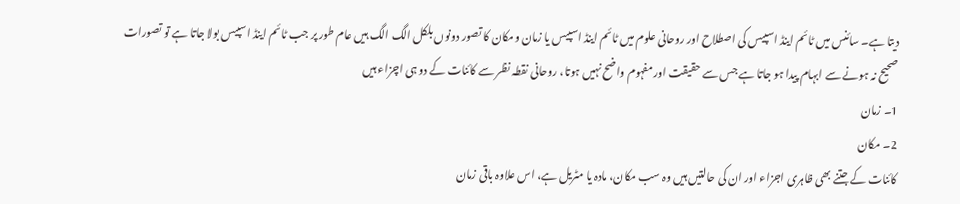دیتا ہے۔ سائنس میں ٹائم اینڈ اسپیس کی اصطلاح اور روحانی علوم میں ٹائم اینڈ اسپیس یا زمان ومکان کا تصور دونوں بلکل الگ الگ ہیں عام طور پر جب ٹائم اینڈ اسپیس بولا جاتا ہے تو تصورات صحیح نہ ہونے سے ابہام پیدا ہو جاتا ہے جس سے حقیقت اور مفہوم واضح نہیں ہوتا، روحانی نقطہ نظر سے کائنات کے دو ہی اچزاء ہیں
1۔ زمان
2۔ مکان
کائنات کے جتنے بھی ظاہری اجزاء اور ان کی حالتیں ہیں وہ سب مکان، مادہ یا مٹریل ہے، اس علاوہ باقی زمان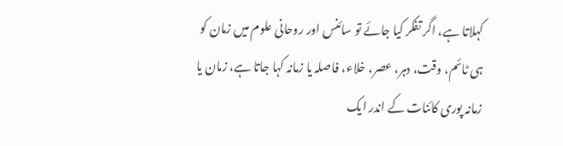کہلاتا ہے، اگر تفکر کیا جائے تو سائنس اور روحانی علوم میں زمان کو ہی ٹائم، وقت، دہر، عصر، خلاء، فاصلہ یا زمانہ کہا جاتا ہے، زمان یا زمانہ پوری کائنات کے اندر ایک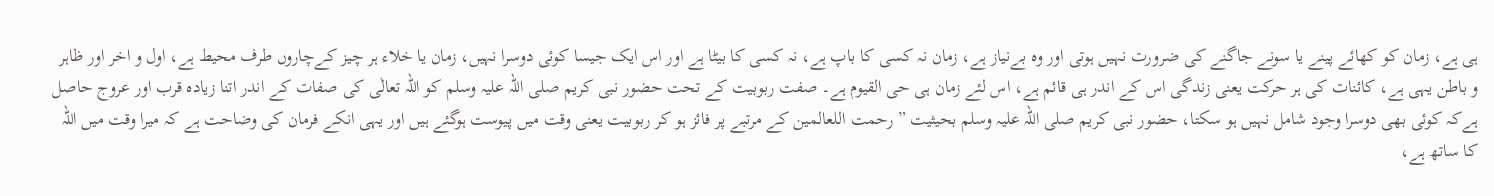ہی ہے، زمان کو کھائے پینے یا سونے جاگنے کی ضرورت نہیں ہوتی اور وہ بےنیاز ہے، زمان نہ کسی کا باپ ہے، نہ کسی کا بیٹا ہے اور اس ایک جیسا کوئی دوسرا نہیں، زمان یا خلاء ہر چیز کےچاروں طرف محیط ہے، اول و اخر اور ظاہر و باطن یہی ہے، کائنات کی ہر حرکت یعنی زندگی اس کے اندر ہی قائم ہے، اس لئے زمان ہی حی القیوم ہے۔ صفت ربوبیت کے تحت حضور نبی کریم صلی اللہ علیہ وسلم کو اللہ تعالٰی کی صفات کے اندر اتنا زیادہ قرب اور عروج حاصل ہےکہ کوئی بھی دوسرا وجود شامل نہیں ہو سکتا، حضور نبی کریم صلی اللہ علیہ وسلم بحیثیت ” رحمت اللعالمین کے مرتبے پر فائز ہو کر ربوبیت یعنی وقت میں پیوست ہوگئے ہیں اور یہی انکے فرمان کی وضاحت ہے کہ میرا وقت میں اللہ کا ساتھ ہے،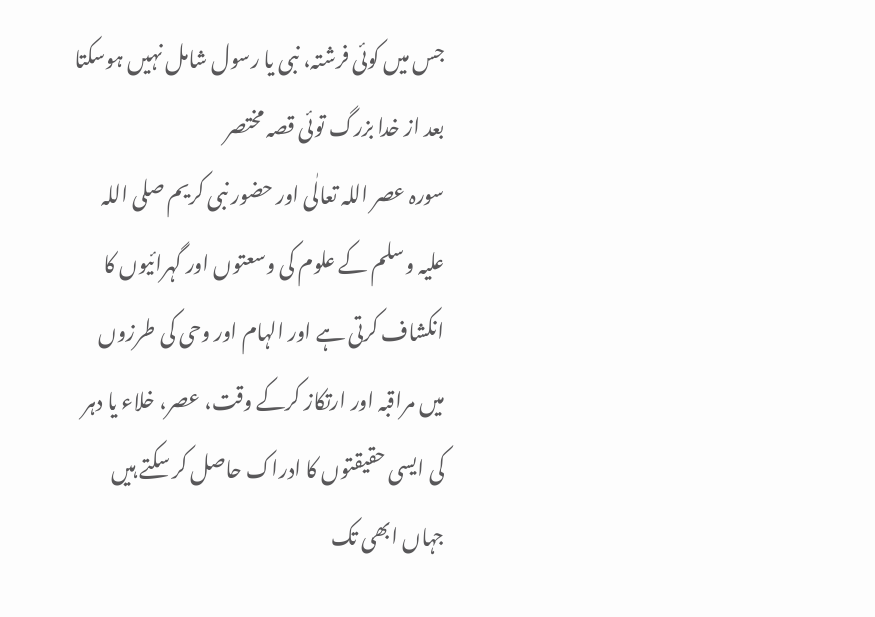جس میں کوئی فرشتہ، نبی یا رسول شامل نہیں ہوسکتا
بعد از خدا بزرگ توئی قصہ مختصر
سورہ عصر اللہ تعالٰی اور حضور نبی کریم صلی اللہ علیہ وسلم کے علوم کی وسعتوں اور گہرائیوں کا انکشاف کرتی ہے اور الہام اور وحی کی طرزوں میں مراقبہ اور ارتکاز کرکے وقت، عصر، خلاء یا دہر کی ایسی حقیقتوں کا ادراک حاصل کر سکتے ہیں جہاں ابھی تک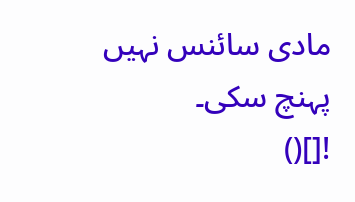مادی سائنس نہیں پہنچ سکی۔
![]()